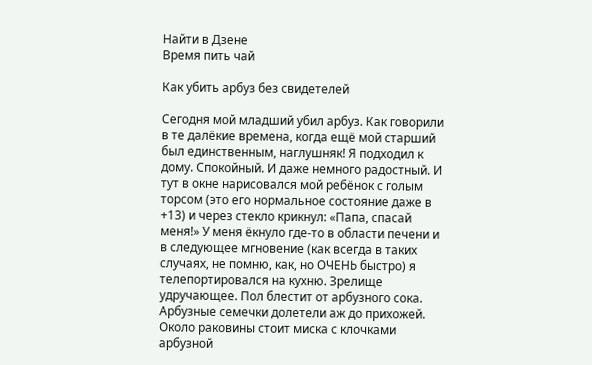Найти в Дзене
Время пить чай

Как убить арбуз без свидетелей

Сегодня мой младший убил арбуз. Как говорили в те далёкие времена, когда ещё мой старший был единственным, наглушняк! Я подходил к дому. Спокойный. И даже немного радостный. И тут в окне нарисовался мой ребёнок с голым торсом (это его нормальное состояние даже в +13) и через стекло крикнул: «Папа, спасай меня!» У меня ёкнуло где-то в области печени и в следующее мгновение (как всегда в таких случаях, не помню, как, но ОЧЕНЬ быстро) я телепортировался на кухню. Зрелище удручающее. Пол блестит от арбузного сока. Арбузные семечки долетели аж до прихожей. Около раковины стоит миска с клочками арбузной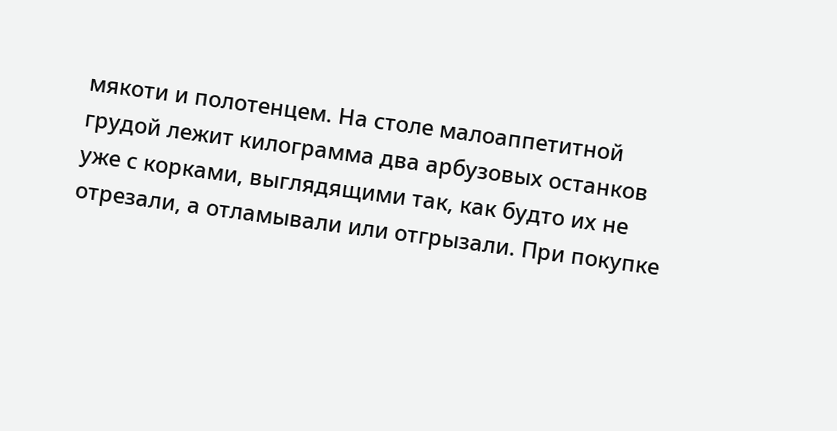мякоти и полотенцем. На столе малоаппетитной грудой лежит килограмма два арбузовых останков уже с корками, выглядящими так, как будто их не отрезали, а отламывали или отгрызали. При покупке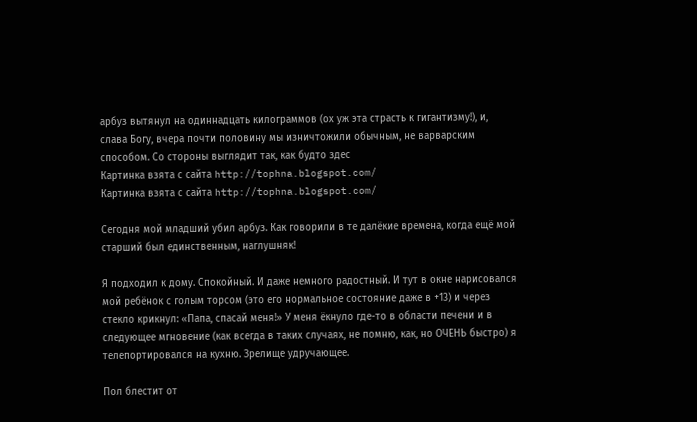арбуз вытянул на одиннадцать килограммов (ох уж эта страсть к гигантизму!), и, слава Богу, вчера почти половину мы изничтожили обычным, не варварским способом. Со стороны выглядит так, как будто здес
Картинка взята с сайта http://tophna.blogspot.com/
Картинка взята с сайта http://tophna.blogspot.com/

Сегодня мой младший убил арбуз. Как говорили в те далёкие времена, когда ещё мой старший был единственным, наглушняк!

Я подходил к дому. Спокойный. И даже немного радостный. И тут в окне нарисовался мой ребёнок с голым торсом (это его нормальное состояние даже в +13) и через стекло крикнул: «Папа, спасай меня!» У меня ёкнуло где-то в области печени и в следующее мгновение (как всегда в таких случаях, не помню, как, но ОЧЕНЬ быстро) я телепортировался на кухню. Зрелище удручающее.

Пол блестит от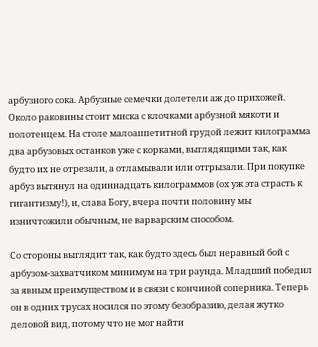арбузного сока. Арбузные семечки долетели аж до прихожей. Около раковины стоит миска с клочками арбузной мякоти и полотенцем. На столе малоаппетитной грудой лежит килограмма два арбузовых останков уже с корками, выглядящими так, как будто их не отрезали, а отламывали или отгрызали. При покупке арбуз вытянул на одиннадцать килограммов (ох уж эта страсть к гигантизму!), и, слава Богу, вчера почти половину мы изничтожили обычным, не варварским способом.

Со стороны выглядит так, как будто здесь был неравный бой с арбузом-захватчиком минимум на три раунда. Младший победил за явным преимуществом и в связи с кончиной соперника. Теперь он в одних трусах носился по этому безобразию, делая жутко деловой вид, потому что не мог найти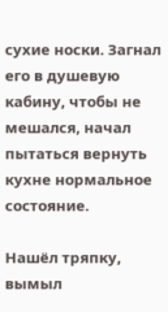сухие носки. Загнал его в душевую кабину, чтобы не мешался, начал пытаться вернуть кухне нормальное состояние.

Нашёл тряпку, вымыл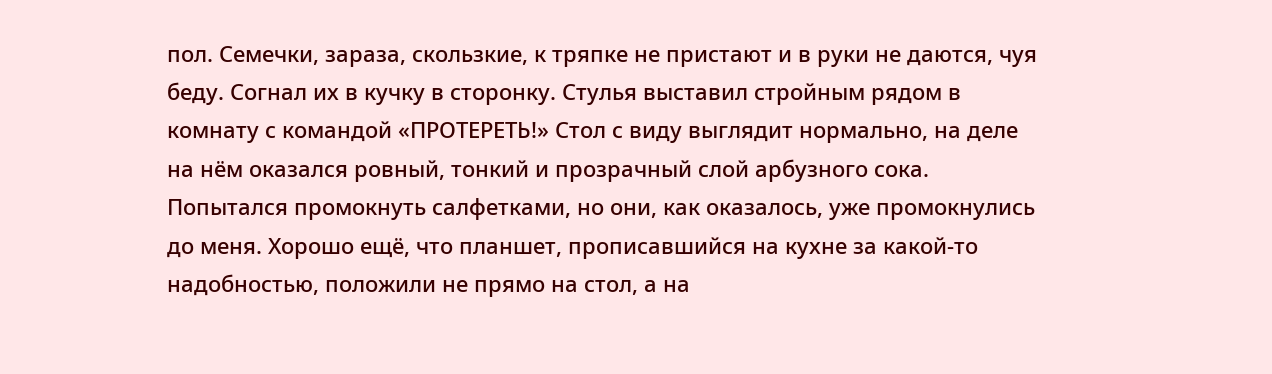пол. Семечки, зараза, скользкие, к тряпке не пристают и в руки не даются, чуя беду. Согнал их в кучку в сторонку. Стулья выставил стройным рядом в комнату с командой «ПРОТЕРЕТЬ!» Стол с виду выглядит нормально, на деле на нём оказался ровный, тонкий и прозрачный слой арбузного сока. Попытался промокнуть салфетками, но они, как оказалось, уже промокнулись до меня. Хорошо ещё, что планшет, прописавшийся на кухне за какой-то надобностью, положили не прямо на стол, а на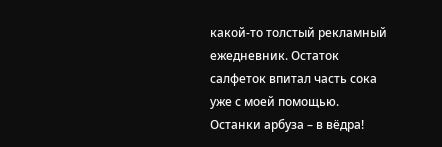какой-то толстый рекламный ежедневник. Остаток салфеток впитал часть сока уже с моей помощью. Останки арбуза – в вёдра!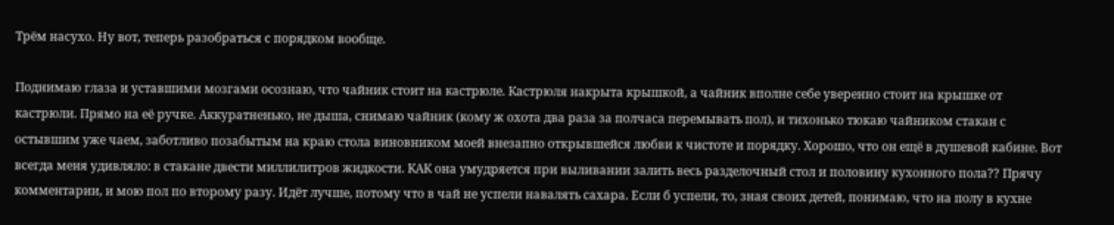Трём насухо. Ну вот, теперь разобраться с порядком вообще.

Поднимаю глаза и уставшими мозгами осознаю, что чайник стоит на кастрюле. Кастрюля накрыта крышкой, а чайник вполне себе уверенно стоит на крышке от кастрюли. Прямо на её ручке. Аккуратненько, не дыша, снимаю чайник (кому ж охота два раза за полчаса перемывать пол), и тихонько тюкаю чайником стакан с остывшим уже чаем, заботливо позабытым на краю стола виновником моей внезапно открывшейся любви к чистоте и порядку. Хорошо, что он ещё в душевой кабине. Вот всегда меня удивляло: в стакане двести миллилитров жидкости. КАК она умудряется при выливании залить весь разделочный стол и половину кухонного пола?? Прячу комментарии, и мою пол по второму разу. Идёт лучше, потому что в чай не успели навалять сахара. Если б успели, то, зная своих детей, понимаю, что на полу в кухне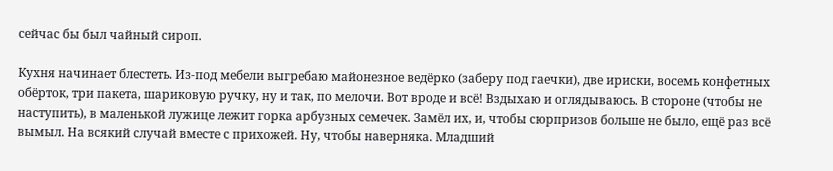сейчас бы был чайный сироп.

Кухня начинает блестеть. Из-под мебели выгребаю майонезное ведёрко (заберу под гаечки), две ириски, восемь конфетных обёрток, три пакета, шариковую ручку, ну и так, по мелочи. Вот вроде и всё! Вздыхаю и оглядываюсь. В стороне (чтобы не наступить), в маленькой лужице лежит горка арбузных семечек. Замёл их, и, чтобы сюрпризов больше не было, ещё раз всё вымыл. На всякий случай вместе с прихожей. Ну, чтобы наверняка. Младший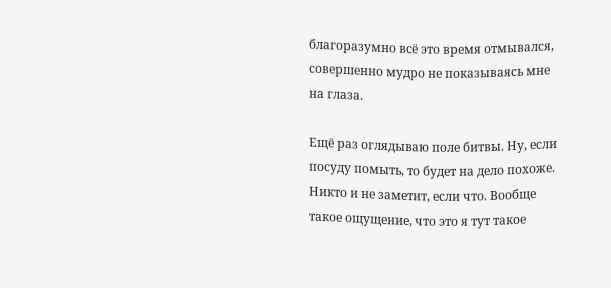благоразумно всё это время отмывался, совершенно мудро не показываясь мне на глаза.

Ещё раз оглядываю поле битвы. Ну, если посуду помыть, то будет на дело похоже. Никто и не заметит, если что. Вообще такое ощущение, что это я тут такое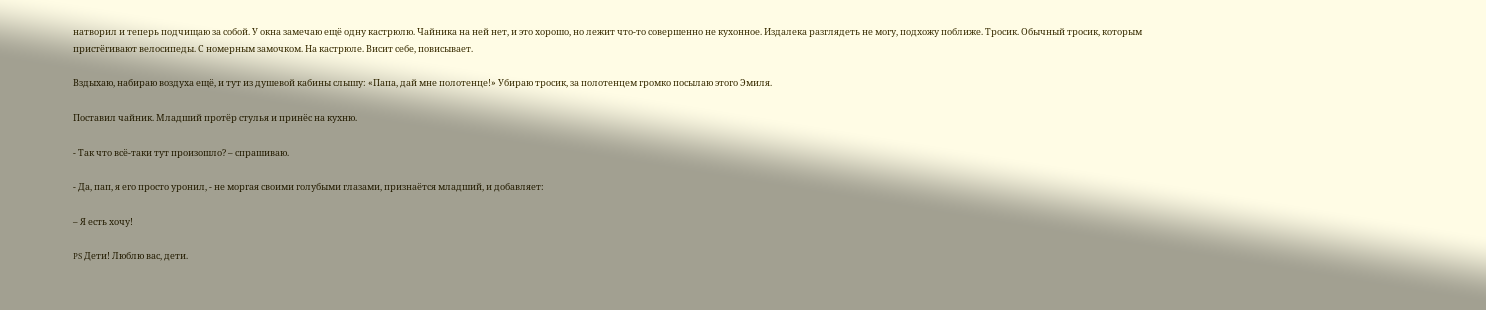натворил и теперь подчищаю за собой. У окна замечаю ещё одну кастрюлю. Чайника на ней нет, и это хорошо, но лежит что-то совершенно не кухонное. Издалека разглядеть не могу, подхожу поближе. Тросик. Обычный тросик, которым пристёгивают велосипеды. С номерным замочком. На кастрюле. Висит себе, повисывает.

Вздыхаю, набираю воздуха ещё, и тут из душевой кабины слышу: «Папа, дай мне полотенце!» Убираю тросик, за полотенцем громко посылаю этого Эмиля.

Поставил чайник. Младший протёр стулья и принёс на кухню.

- Так что всё-таки тут произошло? – спрашиваю.

- Да, пап, я его просто уронил, - не моргая своими голубыми глазами, признаётся младший, и добавляет:

– Я есть хочу!

PS Дети! Люблю вас, дети.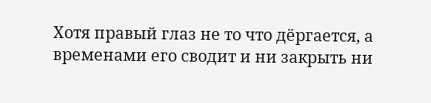Хотя правый глаз не то что дёргается, а временами его сводит и ни закрыть ни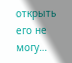открыть его не могу…